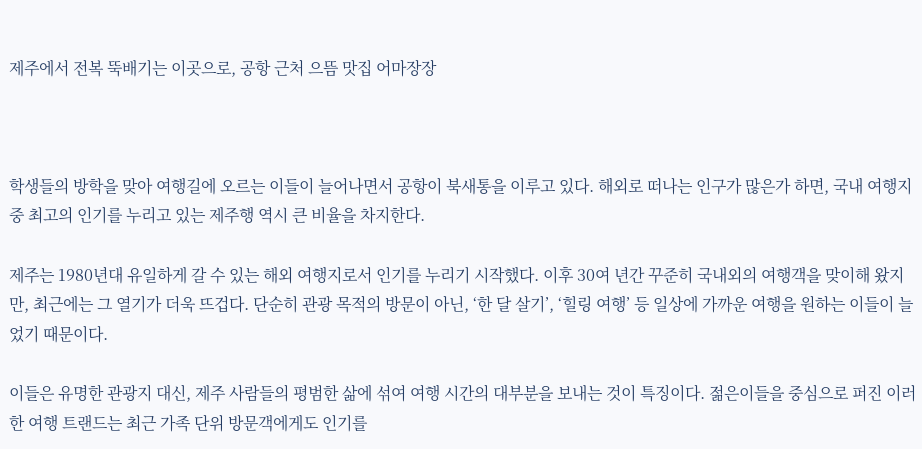제주에서 전복 뚝배기는 이곳으로, 공항 근처 으뜸 맛집 어마장장



학생들의 방학을 맞아 여행길에 오르는 이들이 늘어나면서 공항이 북새통을 이루고 있다. 해외로 떠나는 인구가 많은가 하면, 국내 여행지 중 최고의 인기를 누리고 있는 제주행 역시 큰 비율을 차지한다.

제주는 1980년대 유일하게 갈 수 있는 해외 여행지로서 인기를 누리기 시작했다. 이후 30여 년간 꾸준히 국내외의 여행객을 맞이해 왔지만, 최근에는 그 열기가 더욱 뜨겁다. 단순히 관광 목적의 방문이 아닌, ‘한 달 살기’, ‘힐링 여행’ 등 일상에 가까운 여행을 원하는 이들이 늘었기 때문이다.

이들은 유명한 관광지 대신, 제주 사람들의 평범한 삶에 섞여 여행 시간의 대부분을 보내는 것이 특징이다. 젊은이들을 중심으로 퍼진 이러한 여행 트랜드는 최근 가족 단위 방문객에게도 인기를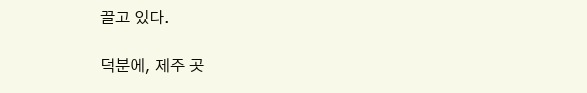끌고 있다.

덕분에, 제주 곳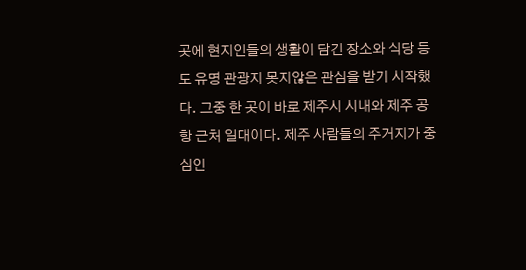곳에 현지인들의 생활이 담긴 장소와 식당 등도 유명 관광지 못지않은 관심을 받기 시작했다. 그중 한 곳이 바로 제주시 시내와 제주 공항 근처 일대이다. 제주 사람들의 주거지가 중심인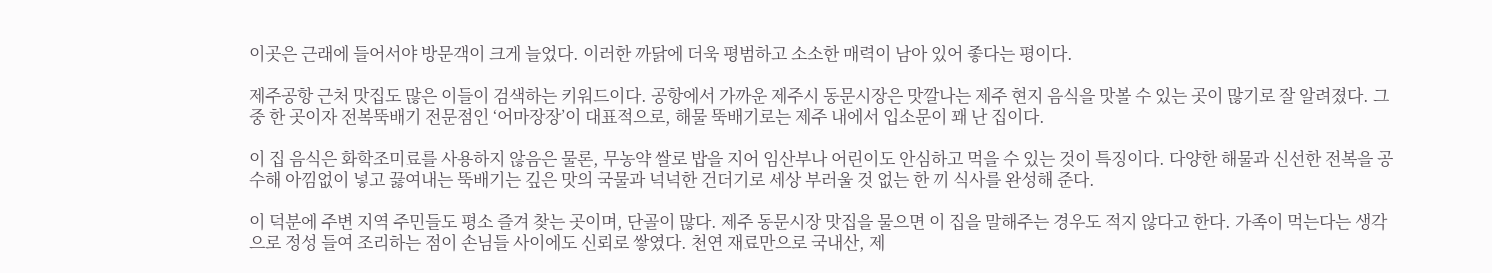이곳은 근래에 들어서야 방문객이 크게 늘었다. 이러한 까닭에 더욱 평범하고 소소한 매력이 남아 있어 좋다는 평이다.

제주공항 근처 맛집도 많은 이들이 검색하는 키워드이다. 공항에서 가까운 제주시 동문시장은 맛깔나는 제주 현지 음식을 맛볼 수 있는 곳이 많기로 잘 알려졌다. 그중 한 곳이자 전복뚝배기 전문점인 ‘어마장장’이 대표적으로, 해물 뚝배기로는 제주 내에서 입소문이 꽤 난 집이다.

이 집 음식은 화학조미료를 사용하지 않음은 물론, 무농약 쌀로 밥을 지어 임산부나 어린이도 안심하고 먹을 수 있는 것이 특징이다. 다양한 해물과 신선한 전복을 공수해 아낌없이 넣고 끓여내는 뚝배기는 깊은 맛의 국물과 넉넉한 건더기로 세상 부러울 것 없는 한 끼 식사를 완성해 준다.

이 덕분에 주변 지역 주민들도 평소 즐겨 찾는 곳이며, 단골이 많다. 제주 동문시장 맛집을 물으면 이 집을 말해주는 경우도 적지 않다고 한다. 가족이 먹는다는 생각으로 정성 들여 조리하는 점이 손님들 사이에도 신뢰로 쌓였다. 천연 재료만으로 국내산, 제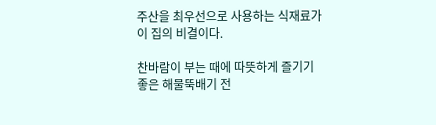주산을 최우선으로 사용하는 식재료가 이 집의 비결이다.

찬바람이 부는 때에 따뜻하게 즐기기 좋은 해물뚝배기 전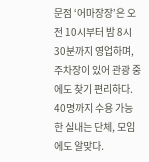문점 ‘어마장장’은 오전 10시부터 밤 8시 30분까지 영업하며, 주차장이 있어 관광 중에도 찾기 편리하다. 40명까지 수용 가능한 실내는 단체, 모임에도 알맞다.